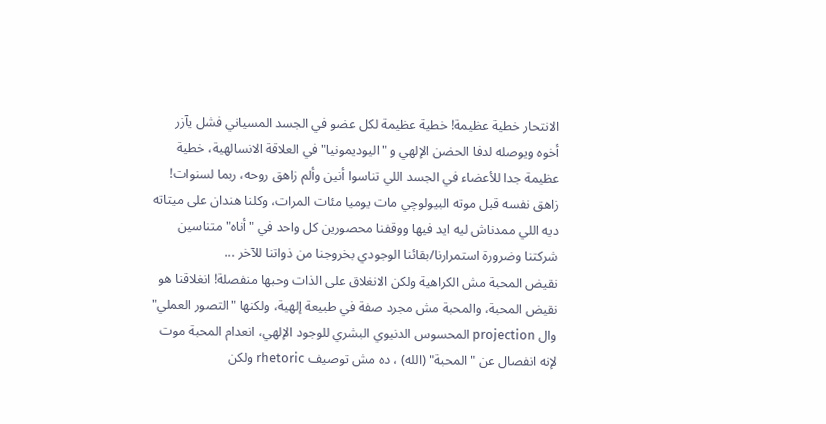الانتحار خطية عظيمة! خطية عظيمة لكل عضو في الجسد المسياني فشل يآزر أخوه ويوصله لدفا الحضن الإلهي و "اليوديمونيا" في العلاقة الانسالهية، خطية عظيمة جدا للأعضاء في الجسد اللي تناسوا أنين وألم زاهق روحه، ربما لسنوات! زاهق نفسه قبل موته البيولوچي مات يوميا مئات المرات، وكلنا هندان على ميتاته ديه اللي ممدناش ليه ايد فيها ووقفنا محصورين كل واحد في "أناه" متناسين شركتنا وضرورة استمرارنا/بقائنا الوجودي بخروجنا من ذواتنا للآخر ...
نقيض المحبة مش الكراهية ولكن الانغلاق على الذات وحبها منفصلة! انغلاقنا هو نقيض المحبة، والمحبة مش مجرد صفة في طبيعة إلهية، ولكنها "التصور العملي" وال projection المحسوس الدنيوي البشري للوجود الإلهي، انعدام المحبة موت لإنه انفصال عن "المحبة" (الله) ، ده مش توصيف rhetoric ولكن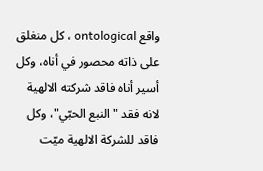واقع ontological ، كل منغلق على ذاته محصور في أناه، وكل أسير أناه فاقد شركته الالهية لانه فقد "النبع الحبّي"، وكل فاقد للشركة الالهية ميّت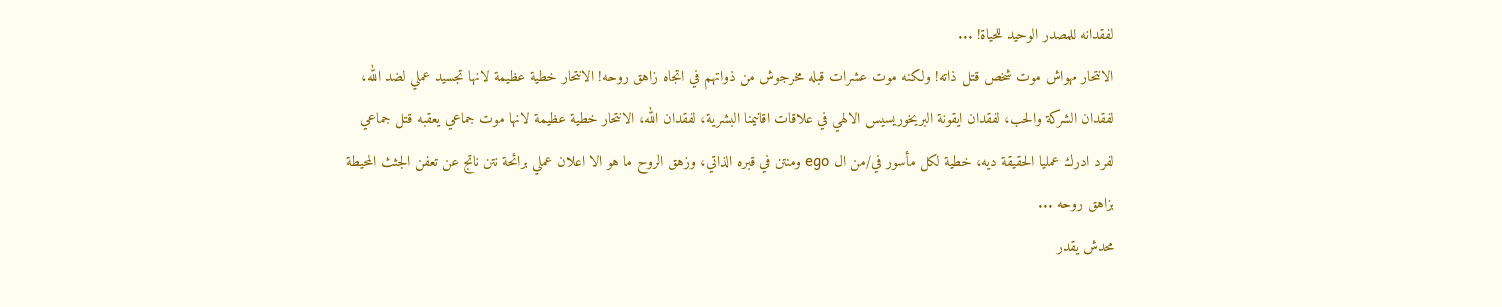لفقدانه للمصدر الوحيد للحياة! ...
الانتحار مهواش موت شخص قتل ذاته! ولكنه موت عشرات قبله مخرجوش من ذواتهم في اتجاه زاهق روحه! الانتحار خطية عظيمة لانها تجسيد عملي لضد الله، لفقدان الشركة والحب، لفقدان ايقونة البريخوريسيس الالهي في علاقات اقانيمنا البشرية، لفقدان الله، الانتحار خطية عظيمة لانها موت جماعي يعقبه قتل جماعي لفرد ادرك عمليا الحقيقة ديه، خطية لكل مأسور في/من ال ego ومنتن في قبره الذاتي، وزهق الروح ما هو الا اعلان عملي برائحة نتن ناتج عن تعفن الجثث المحيطة بزاهق روحه ...
محدش يقدر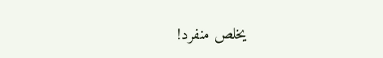يخلص منفرد!